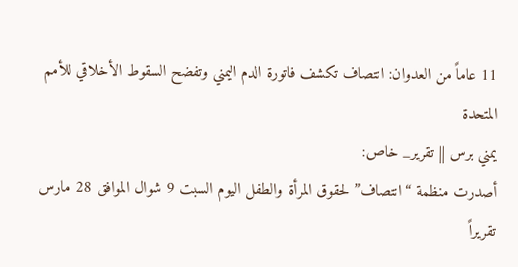11 عاماً من العدوان: انتصاف تكشف فاتورة الدم اليمني وتفضح السقوط الأخلاقي للأمم المتحدة
يمني برس || تقرير_ خاص:
أصدرت منظمة “انتصاف” لحقوق المرأة والطفل اليوم السبت 9 شوال الموافق 28 مارس تقريراً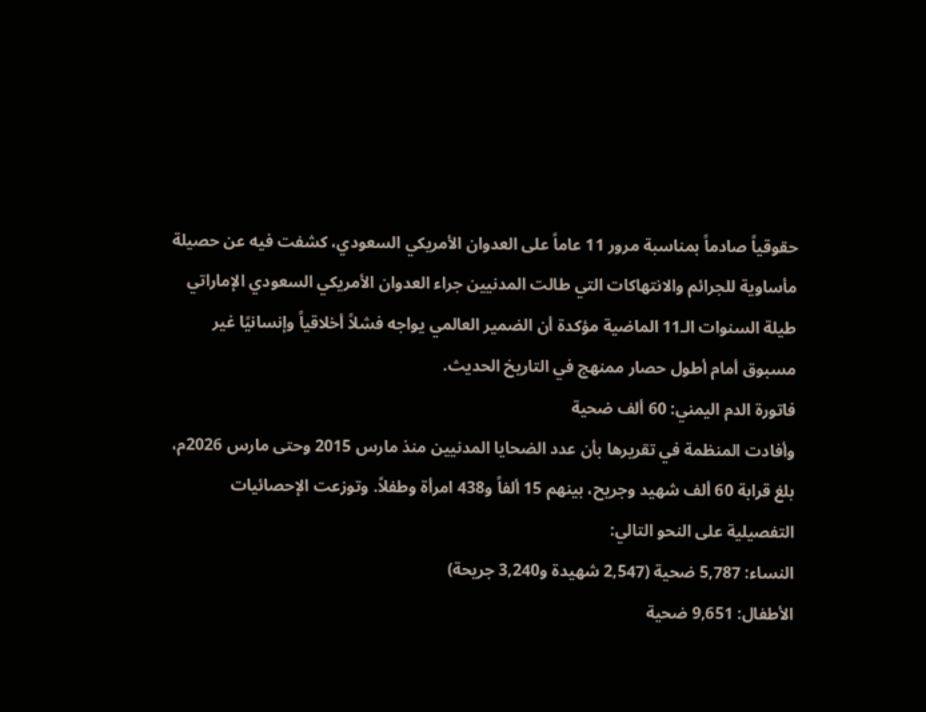حقوقياً صادماً بمناسبة مرور 11 عاماً على العدوان الأمريكي السعودي، كشفت فيه عن حصيلة مأساوية للجرائم والانتهاكات التي طالت المدنيين جراء العدوان الأمريكي السعودي الإماراتي طيلة السنوات الـ11 الماضية مؤكدة أن الضمير العالمي يواجه فشلاً أخلاقياً وإنسانيًا غير مسبوق أمام أطول حصار ممنهج في التاريخ الحديث.
فاتورة الدم اليمني: 60 ألف ضحية
وأفادت المنظمة في تقريرها بأن عدد الضحايا المدنيين منذ مارس 2015 وحتى مارس 2026م، بلغ قرابة 60 ألف شهيد وجريح، بينهم 15 ألفاً و438 امرأة وطفلاً. وتوزعت الإحصائيات التفصيلية على النحو التالي:
النساء: 5,787 ضحية (2,547 شهيدة و3,240 جريحة)
الأطفال: 9,651 ضحية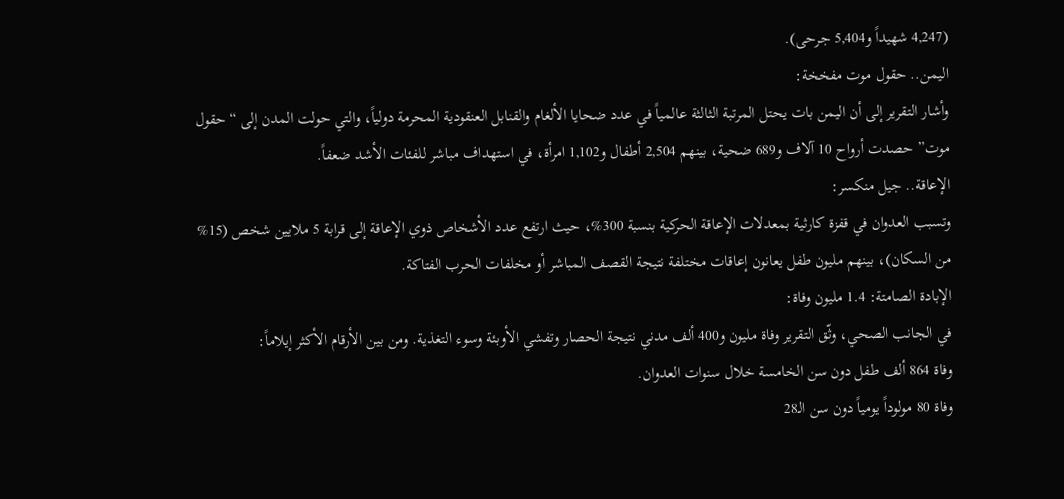(4,247 شهيداً و5,404 جرحى).
اليمن.. حقول موت مفخخة:
وأشار التقرير إلى أن اليمن بات يحتل المرتبة الثالثة عالمياً في عدد ضحايا الألغام والقنابل العنقودية المحرمة دولياً، والتي حولت المدن إلى “حقول موت” حصدت أرواح 10 آلاف و689 ضحية، بينهم 2,504 أطفال و1,102 امرأة، في استهداف مباشر للفئات الأشد ضعفاً.
الإعاقة.. جيل منكسر:
وتسبب العدوان في قفزة كارثية بمعدلات الإعاقة الحركية بنسبة 300%، حيث ارتفع عدد الأشخاص ذوي الإعاقة إلى قرابة 5 ملايين شخص (15% من السكان)، بينهم مليون طفل يعانون إعاقات مختلفة نتيجة القصف المباشر أو مخلفات الحرب الفتاكة.
الإبادة الصامتة: 1.4 مليون وفاة:
في الجانب الصحي، وثّق التقرير وفاة مليون و400 ألف مدني نتيجة الحصار وتفشي الأوبئة وسوء التغذية. ومن بين الأرقام الأكثر إيلاماً:
وفاة 864 ألف طفل دون سن الخامسة خلال سنوات العدوان.
وفاة 80 مولوداً يومياً دون سن الـ28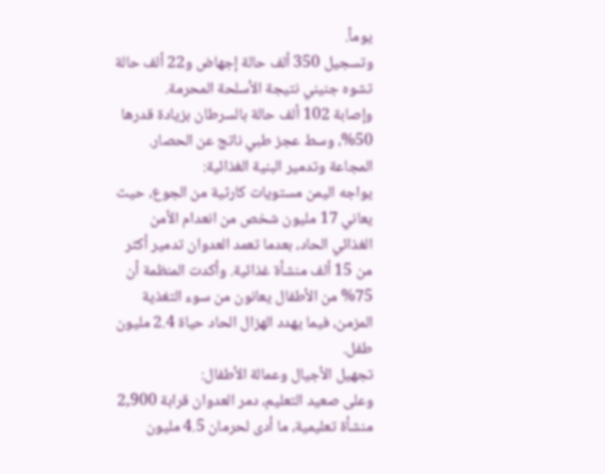يوماً.
وتسجيل 350 ألف حالة إجهاض و22 ألف حالة تشوه جنيني نتيجة الأسلحة المحرمة.
وإصابة 102 ألف حالة بالسرطان بزيادة قدرها 50%، وسط عجز طبي ناتج عن الحصار.
المجاعة وتدمير البنية الغذائية:
يواجه اليمن مستويات كارثية من الجوع، حيث يعاني 17 مليون شخص من انعدام الأمن الغذائي الحاد، بعدما تعمد العدوان تدمير أكثر من 15 ألف منشأة غذائية. وأكدت المنظمة أن 75% من الأطفال يعانون من سوء التغذية المزمن، فيما يهدد الهزال الحاد حياة 2.4 مليون طفل.
تجهيل الأجيال وعمالة الأطفال:
وعلى صعيد التعليم، دمر العدوان قرابة 2,900 منشأة تعليمية، ما أدى لحرمان 4.5 مليون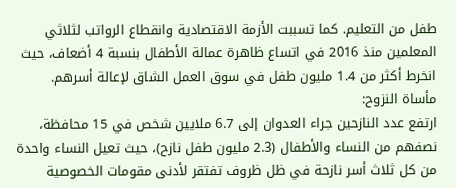طفل من التعليم. كما تسببت الأزمة الاقتصادية وانقطاع الرواتب لثلاثي المعلمين منذ 2016 في اتساع ظاهرة عمالة الأطفال بنسبة 4 أضعاف، حيث انخرط أكثر من 1.4 مليون طفل في سوق العمل الشاق لإعالة أسرهم.
مأساة النزوح:
ارتفع عدد النازحين جراء العدوان إلى 6.7 ملايين شخص في 15 محافظة، نصفهم من النساء والأطفال (2.3 مليون طفل نازح)، حيث تعيل النساء واحدة من كل ثلاث أسر نازحة في ظل ظروف تفتقر لأدنى مقومات الخصوصية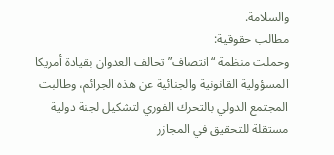والسلامة.
مطالب حقوقية:
وحملت منظمة “انتصاف” تحالف العدوان بقيادة أمريكا المسؤولية القانونية والجنائية عن هذه الجرائم، وطالبت المجتمع الدولي بالتحرك الفوري لتشكيل لجنة دولية مستقلة للتحقيق في المجازر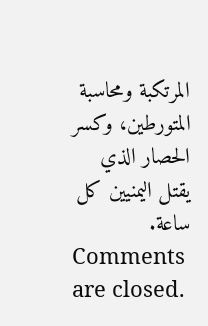المرتكبة ومحاسبة المتورطين، وكسر الحصار الذي يقتل اليمنيين كل ساعة.
Comments are closed.